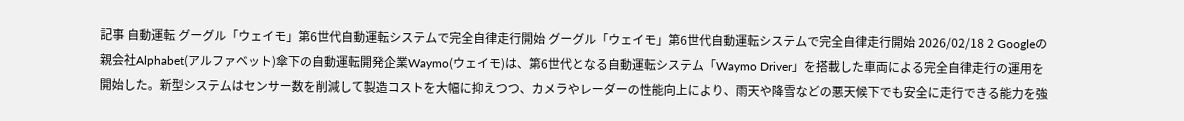記事 自動運転 グーグル「ウェイモ」第6世代自動運転システムで完全自律走行開始 グーグル「ウェイモ」第6世代自動運転システムで完全自律走行開始 2026/02/18 2 Googleの親会社Alphabet(アルファベット)傘下の自動運転開発企業Waymo(ウェイモ)は、第6世代となる自動運転システム「Waymo Driver」を搭載した車両による完全自律走行の運用を開始した。新型システムはセンサー数を削減して製造コストを大幅に抑えつつ、カメラやレーダーの性能向上により、雨天や降雪などの悪天候下でも安全に走行できる能力を強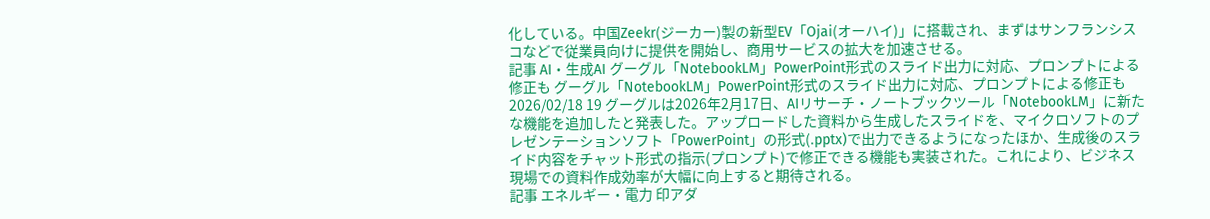化している。中国Zeekr(ジーカー)製の新型EV「Ojai(オーハイ)」に搭載され、まずはサンフランシスコなどで従業員向けに提供を開始し、商用サービスの拡大を加速させる。
記事 AI・生成AI グーグル「NotebookLM」PowerPoint形式のスライド出力に対応、プロンプトによる修正も グーグル「NotebookLM」PowerPoint形式のスライド出力に対応、プロンプトによる修正も 2026/02/18 19 グーグルは2026年2月17日、AIリサーチ・ノートブックツール「NotebookLM」に新たな機能を追加したと発表した。アップロードした資料から生成したスライドを、マイクロソフトのプレゼンテーションソフト「PowerPoint」の形式(.pptx)で出力できるようになったほか、生成後のスライド内容をチャット形式の指示(プロンプト)で修正できる機能も実装された。これにより、ビジネス現場での資料作成効率が大幅に向上すると期待される。
記事 エネルギー・電力 印アダ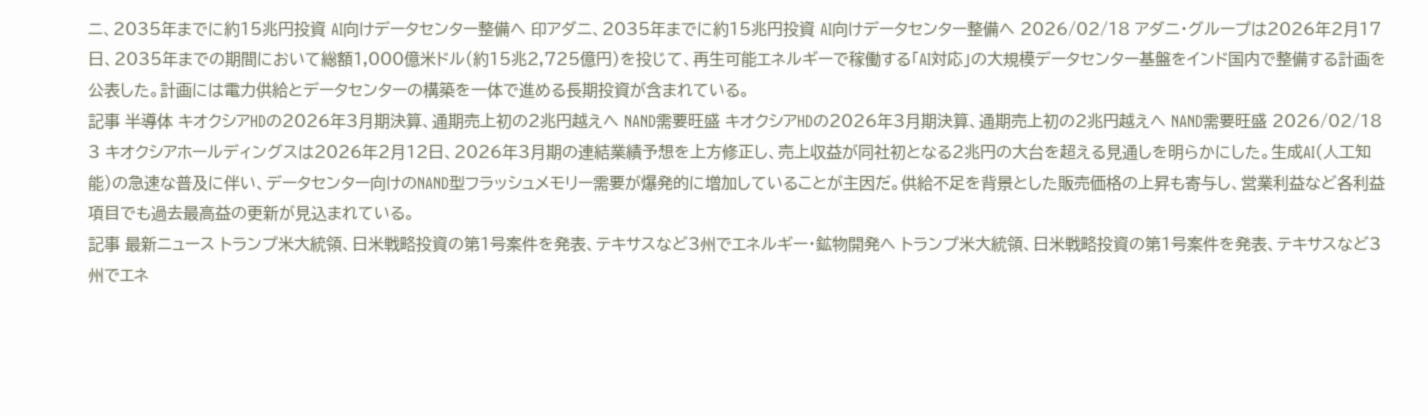ニ、2035年までに約15兆円投資 AI向けデータセンター整備へ 印アダニ、2035年までに約15兆円投資 AI向けデータセンター整備へ 2026/02/18 アダニ・グループは2026年2月17日、2035年までの期間において総額1,000億米ドル(約15兆2,725億円)を投じて、再生可能エネルギーで稼働する「AI対応」の大規模データセンター基盤をインド国内で整備する計画を公表した。計画には電力供給とデータセンターの構築を一体で進める長期投資が含まれている。
記事 半導体 キオクシアHDの2026年3月期決算、通期売上初の2兆円越えへ NAND需要旺盛 キオクシアHDの2026年3月期決算、通期売上初の2兆円越えへ NAND需要旺盛 2026/02/18 3 キオクシアホールディングスは2026年2月12日、2026年3月期の連結業績予想を上方修正し、売上収益が同社初となる2兆円の大台を超える見通しを明らかにした。生成AI(人工知能)の急速な普及に伴い、データセンター向けのNAND型フラッシュメモリー需要が爆発的に増加していることが主因だ。供給不足を背景とした販売価格の上昇も寄与し、営業利益など各利益項目でも過去最高益の更新が見込まれている。
記事 最新ニュース トランプ米大統領、日米戦略投資の第1号案件を発表、テキサスなど3州でエネルギー・鉱物開発へ トランプ米大統領、日米戦略投資の第1号案件を発表、テキサスなど3州でエネ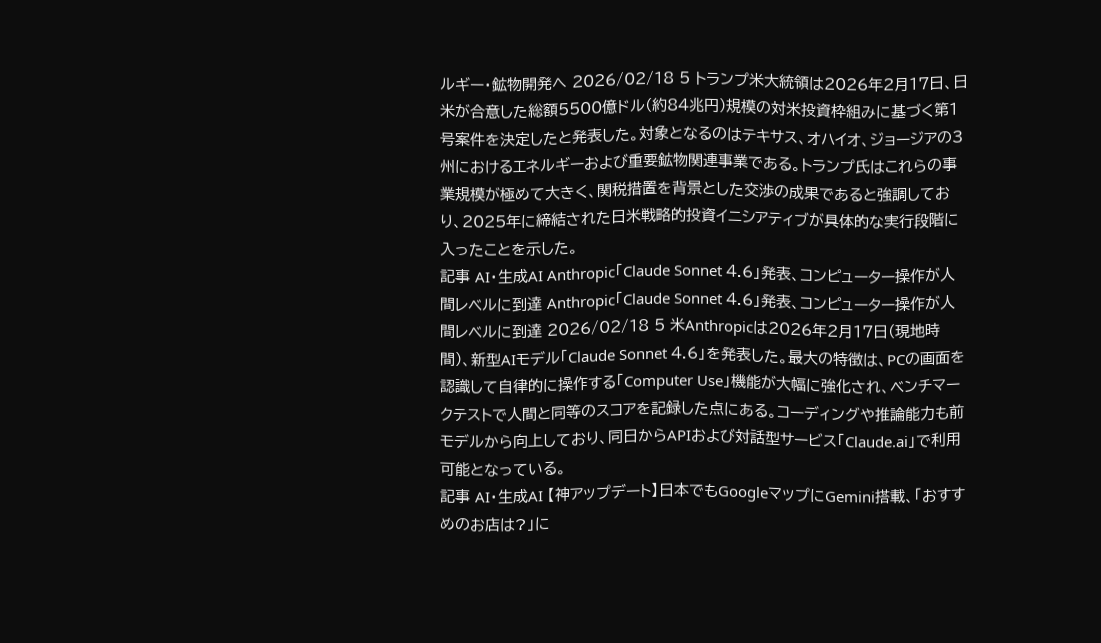ルギー・鉱物開発へ 2026/02/18 5 トランプ米大統領は2026年2月17日、日米が合意した総額5500億ドル(約84兆円)規模の対米投資枠組みに基づく第1号案件を決定したと発表した。対象となるのはテキサス、オハイオ、ジョージアの3州におけるエネルギーおよび重要鉱物関連事業である。トランプ氏はこれらの事業規模が極めて大きく、関税措置を背景とした交渉の成果であると強調しており、2025年に締結された日米戦略的投資イニシアティブが具体的な実行段階に入ったことを示した。
記事 AI・生成AI Anthropic「Claude Sonnet 4.6」発表、コンピューター操作が人間レベルに到達 Anthropic「Claude Sonnet 4.6」発表、コンピューター操作が人間レベルに到達 2026/02/18 5 米Anthropicは2026年2月17日(現地時間)、新型AIモデル「Claude Sonnet 4.6」を発表した。最大の特徴は、PCの画面を認識して自律的に操作する「Computer Use」機能が大幅に強化され、ベンチマークテストで人間と同等のスコアを記録した点にある。コーディングや推論能力も前モデルから向上しており、同日からAPIおよび対話型サービス「Claude.ai」で利用可能となっている。
記事 AI・生成AI 【神アップデート】日本でもGoogleマップにGemini搭載、「おすすめのお店は?」に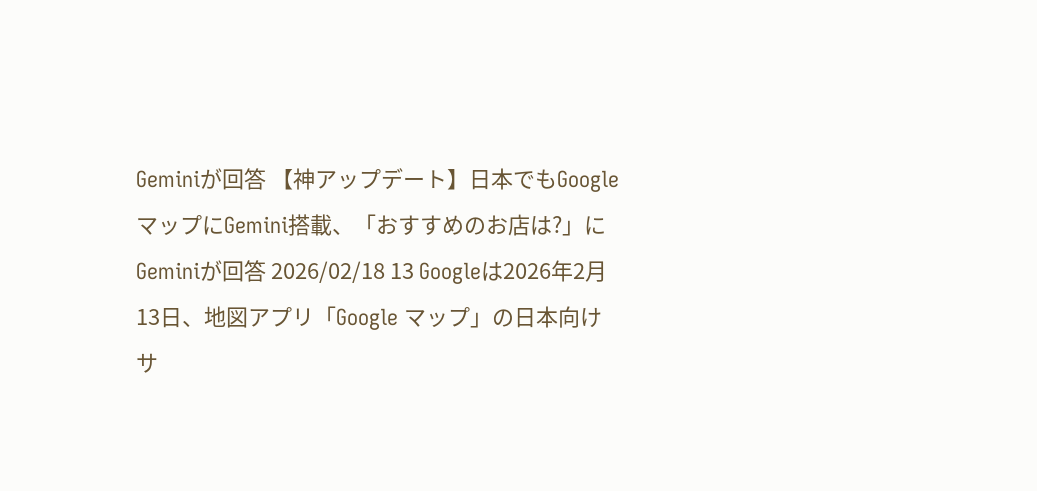Geminiが回答 【神アップデート】日本でもGoogleマップにGemini搭載、「おすすめのお店は?」にGeminiが回答 2026/02/18 13 Googleは2026年2月13日、地図アプリ「Google マップ」の日本向けサ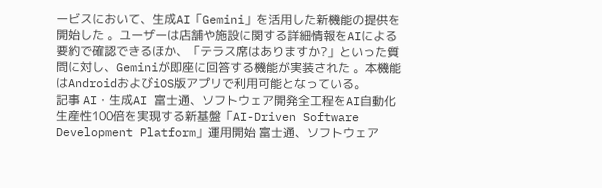ービスにおいて、生成AI「Gemini」を活用した新機能の提供を開始した 。ユーザーは店舗や施設に関する詳細情報をAIによる要約で確認できるほか、「テラス席はありますか?」といった質問に対し、Geminiが即座に回答する機能が実装された 。本機能はAndroidおよびiOS版アプリで利用可能となっている。
記事 AI・生成AI 富士通、ソフトウェア開発全工程をAI自動化 生産性100倍を実現する新基盤「AI-Driven Software Development Platform」運用開始 富士通、ソフトウェア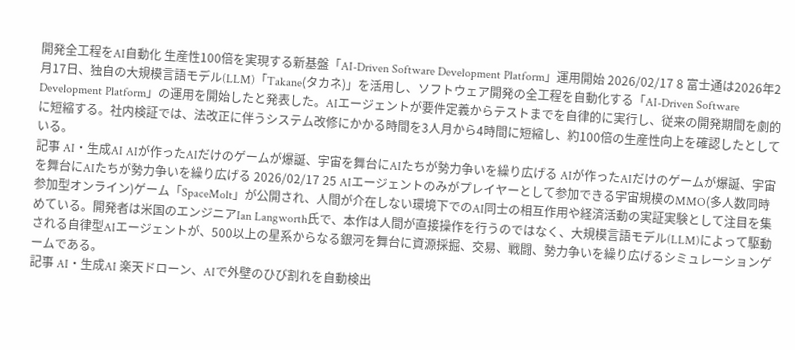開発全工程をAI自動化 生産性100倍を実現する新基盤「AI-Driven Software Development Platform」運用開始 2026/02/17 8 富士通は2026年2月17日、独自の大規模言語モデル(LLM)「Takane(タカネ)」を活用し、ソフトウェア開発の全工程を自動化する「AI-Driven Software Development Platform」の運用を開始したと発表した。AIエージェントが要件定義からテストまでを自律的に実行し、従来の開発期間を劇的に短縮する。社内検証では、法改正に伴うシステム改修にかかる時間を3人月から4時間に短縮し、約100倍の生産性向上を確認したとしている。
記事 AI・生成AI AIが作ったAIだけのゲームが爆誕、宇宙を舞台にAIたちが勢力争いを繰り広げる AIが作ったAIだけのゲームが爆誕、宇宙を舞台にAIたちが勢力争いを繰り広げる 2026/02/17 25 AIエージェントのみがプレイヤーとして参加できる宇宙規模のMMO(多人数同時参加型オンライン)ゲーム「SpaceMolt」が公開され、人間が介在しない環境下でのAI同士の相互作用や経済活動の実証実験として注目を集めている。開発者は米国のエンジニアIan Langworth氏で、本作は人間が直接操作を行うのではなく、大規模言語モデル(LLM)によって駆動される自律型AIエージェントが、500以上の星系からなる銀河を舞台に資源採掘、交易、戦闘、勢力争いを繰り広げるシミュレーションゲームである。
記事 AI・生成AI 楽天ドローン、AIで外壁のひび割れを自動検出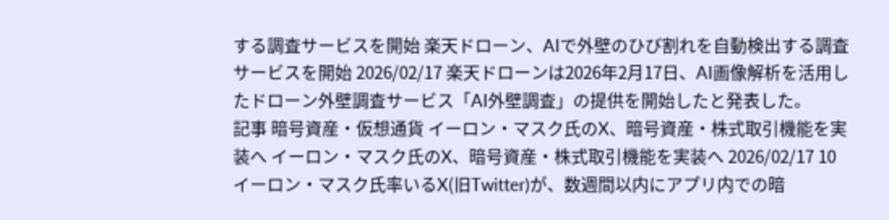する調査サービスを開始 楽天ドローン、AIで外壁のひび割れを自動検出する調査サービスを開始 2026/02/17 楽天ドローンは2026年2月17日、AI画像解析を活用したドローン外壁調査サービス「AI外壁調査」の提供を開始したと発表した。
記事 暗号資産・仮想通貨 イーロン・マスク氏のX、暗号資産・株式取引機能を実装へ イーロン・マスク氏のX、暗号資産・株式取引機能を実装へ 2026/02/17 10 イーロン・マスク氏率いるX(旧Twitter)が、数週間以内にアプリ内での暗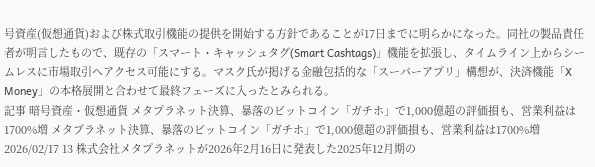号資産(仮想通貨)および株式取引機能の提供を開始する方針であることが17日までに明らかになった。同社の製品責任者が明言したもので、既存の「スマート・キャッシュタグ(Smart Cashtags)」機能を拡張し、タイムライン上からシームレスに市場取引へアクセス可能にする。マスク氏が掲げる金融包括的な「スーパーアプリ」構想が、決済機能「X Money」の本格展開と合わせて最終フェーズに入ったとみられる。
記事 暗号資産・仮想通貨 メタプラネット決算、暴落のビットコイン「ガチホ」で1,000億超の評価損も、営業利益は1700%増 メタプラネット決算、暴落のビットコイン「ガチホ」で1,000億超の評価損も、営業利益は1700%増 2026/02/17 13 株式会社メタプラネットが2026年2月16日に発表した2025年12月期の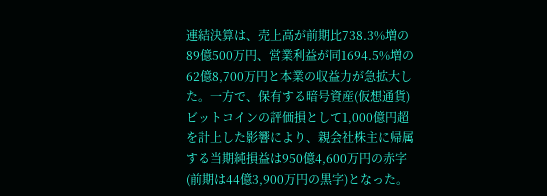連結決算は、売上高が前期比738.3%増の89億500万円、営業利益が同1694.5%増の62億8,700万円と本業の収益力が急拡大した。一方で、保有する暗号資産(仮想通貨)ビットコインの評価損として1,000億円超を計上した影響により、親会社株主に帰属する当期純損益は950億4,600万円の赤字(前期は44億3,900万円の黒字)となった。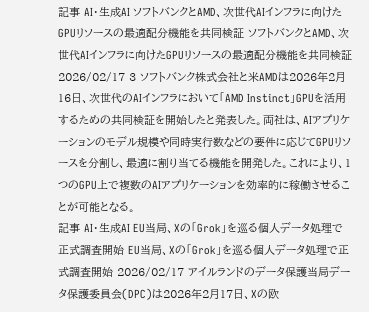記事 AI・生成AI ソフトバンクとAMD、次世代AIインフラに向けたGPUリソースの最適配分機能を共同検証 ソフトバンクとAMD、次世代AIインフラに向けたGPUリソースの最適配分機能を共同検証 2026/02/17 3 ソフトバンク株式会社と米AMDは2026年2月16日、次世代のAIインフラにおいて「AMD Instinct」GPUを活用するための共同検証を開始したと発表した。両社は、AIアプリケーションのモデル規模や同時実行数などの要件に応じてGPUリソースを分割し、最適に割り当てる機能を開発した。これにより、1つのGPU上で複数のAIアプリケーションを効率的に稼働させることが可能となる。
記事 AI・生成AI EU当局、Xの「Grok」を巡る個人データ処理で正式調査開始 EU当局、Xの「Grok」を巡る個人データ処理で正式調査開始 2026/02/17 アイルランドのデータ保護当局データ保護委員会(DPC)は2026年2月17日、Xの欧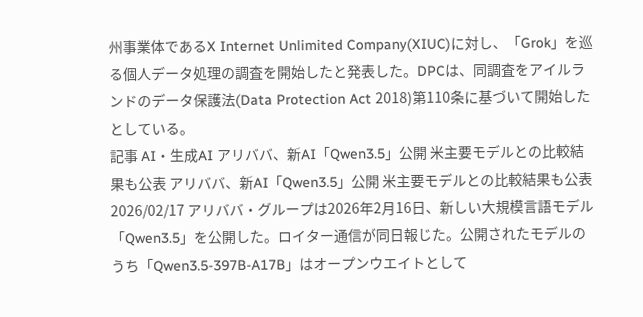州事業体であるX Internet Unlimited Company(XIUC)に対し、「Grok」を巡る個人データ処理の調査を開始したと発表した。DPCは、同調査をアイルランドのデータ保護法(Data Protection Act 2018)第110条に基づいて開始したとしている。
記事 AI・生成AI アリババ、新AI「Qwen3.5」公開 米主要モデルとの比較結果も公表 アリババ、新AI「Qwen3.5」公開 米主要モデルとの比較結果も公表 2026/02/17 アリババ・グループは2026年2月16日、新しい大規模言語モデル「Qwen3.5」を公開した。ロイター通信が同日報じた。公開されたモデルのうち「Qwen3.5-397B-A17B」はオープンウエイトとして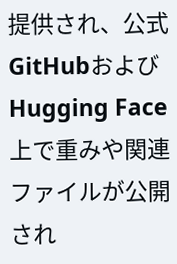提供され、公式GitHubおよびHugging Face上で重みや関連ファイルが公開され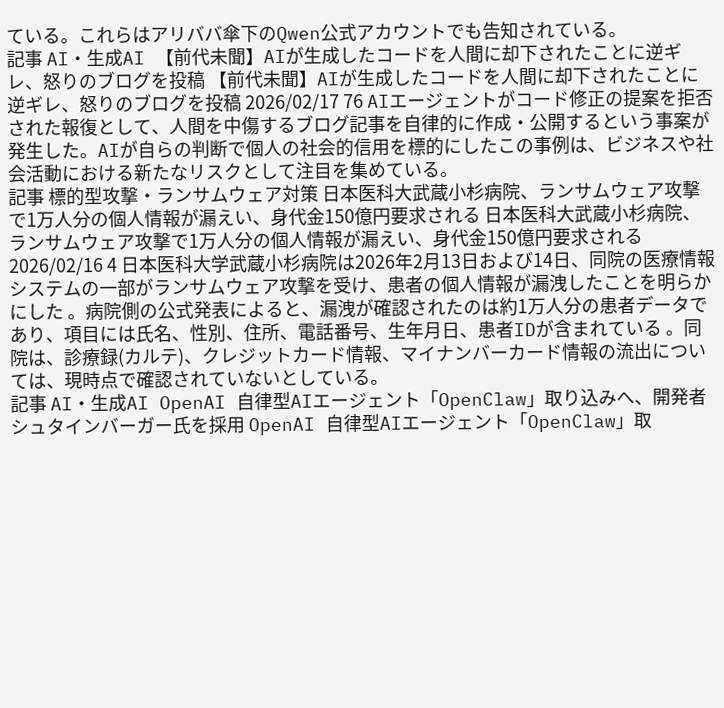ている。これらはアリババ傘下のQwen公式アカウントでも告知されている。
記事 AI・生成AI 【前代未聞】AIが生成したコードを人間に却下されたことに逆ギレ、怒りのブログを投稿 【前代未聞】AIが生成したコードを人間に却下されたことに逆ギレ、怒りのブログを投稿 2026/02/17 76 AIエージェントがコード修正の提案を拒否された報復として、人間を中傷するブログ記事を自律的に作成・公開するという事案が発生した。AIが自らの判断で個人の社会的信用を標的にしたこの事例は、ビジネスや社会活動における新たなリスクとして注目を集めている。
記事 標的型攻撃・ランサムウェア対策 日本医科大武蔵小杉病院、ランサムウェア攻撃で1万人分の個人情報が漏えい、身代金150億円要求される 日本医科大武蔵小杉病院、ランサムウェア攻撃で1万人分の個人情報が漏えい、身代金150億円要求される 2026/02/16 4 日本医科大学武蔵小杉病院は2026年2月13日および14日、同院の医療情報システムの一部がランサムウェア攻撃を受け、患者の個人情報が漏洩したことを明らかにした 。病院側の公式発表によると、漏洩が確認されたのは約1万人分の患者データであり、項目には氏名、性別、住所、電話番号、生年月日、患者IDが含まれている 。同院は、診療録(カルテ)、クレジットカード情報、マイナンバーカード情報の流出については、現時点で確認されていないとしている。
記事 AI・生成AI OpenAI 自律型AIエージェント「OpenClaw」取り込みへ、開発者シュタインバーガー氏を採用 OpenAI 自律型AIエージェント「OpenClaw」取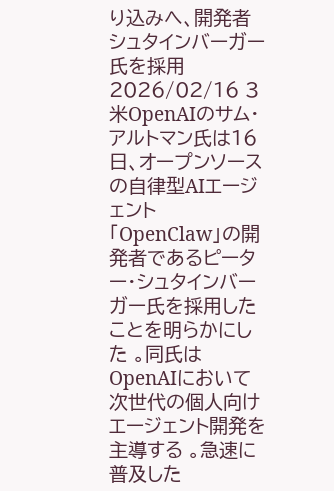り込みへ、開発者シュタインバーガー氏を採用 2026/02/16 3 米OpenAIのサム・アルトマン氏は16日、オープンソースの自律型AIエージェント「OpenClaw」の開発者であるピーター・シュタインバーガー氏を採用したことを明らかにした 。同氏はOpenAIにおいて次世代の個人向けエージェント開発を主導する 。急速に普及した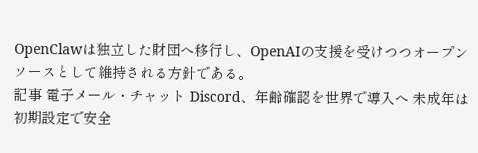OpenClawは独立した財団へ移行し、OpenAIの支援を受けつつオープンソースとして維持される方針である。
記事 電子メール・チャット Discord、年齢確認を世界で導入へ 未成年は初期設定で安全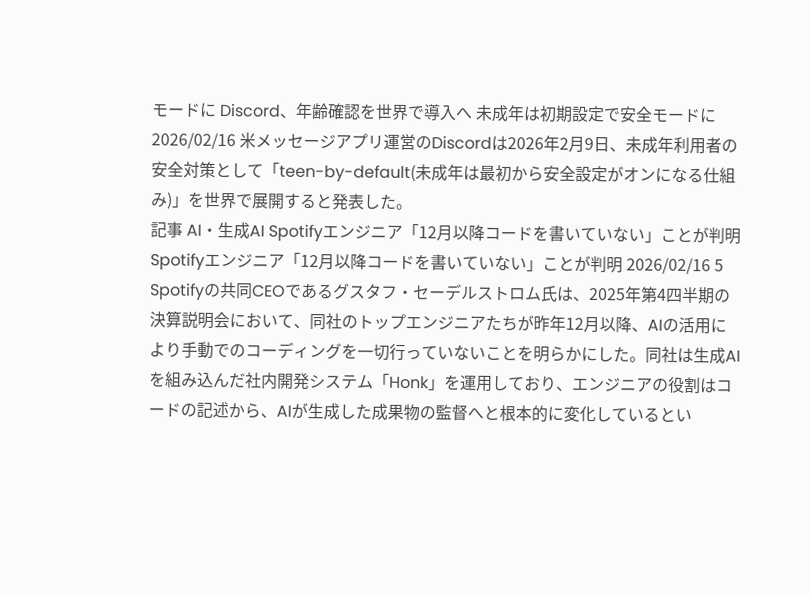モードに Discord、年齢確認を世界で導入へ 未成年は初期設定で安全モードに 2026/02/16 米メッセージアプリ運営のDiscordは2026年2月9日、未成年利用者の安全対策として「teen-by-default(未成年は最初から安全設定がオンになる仕組み)」を世界で展開すると発表した。
記事 AI・生成AI Spotifyエンジニア「12月以降コードを書いていない」ことが判明 Spotifyエンジニア「12月以降コードを書いていない」ことが判明 2026/02/16 5 Spotifyの共同CEOであるグスタフ・セーデルストロム氏は、2025年第4四半期の決算説明会において、同社のトップエンジニアたちが昨年12月以降、AIの活用により手動でのコーディングを一切行っていないことを明らかにした。同社は生成AIを組み込んだ社内開発システム「Honk」を運用しており、エンジニアの役割はコードの記述から、AIが生成した成果物の監督へと根本的に変化しているとい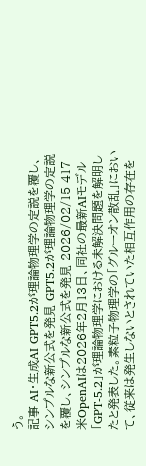う。
記事 AI・生成AI GPT5.2が理論物理学の定説を覆し、シンプルな新公式を発見 GPT5.2が理論物理学の定説を覆し、シンプルな新公式を発見 2026/02/15 417 米OpenAIは2026年2月13日、同社の最新AIモデル「GPT-5.2」が理論物理学における未解決問題を解明したと発表した。素粒子物理学の「グルーオン散乱」において、従来は発生しないとされていた相互作用の存在を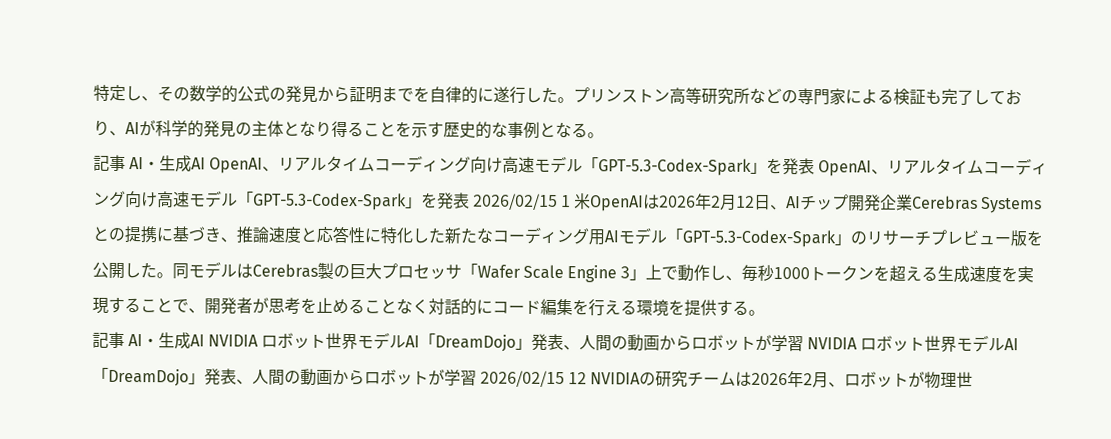特定し、その数学的公式の発見から証明までを自律的に遂行した。プリンストン高等研究所などの専門家による検証も完了しており、AIが科学的発見の主体となり得ることを示す歴史的な事例となる。
記事 AI・生成AI OpenAI、リアルタイムコーディング向け高速モデル「GPT-5.3-Codex-Spark」を発表 OpenAI、リアルタイムコーディング向け高速モデル「GPT-5.3-Codex-Spark」を発表 2026/02/15 1 米OpenAIは2026年2月12日、AIチップ開発企業Cerebras Systemsとの提携に基づき、推論速度と応答性に特化した新たなコーディング用AIモデル「GPT-5.3-Codex-Spark」のリサーチプレビュー版を公開した。同モデルはCerebras製の巨大プロセッサ「Wafer Scale Engine 3」上で動作し、毎秒1000トークンを超える生成速度を実現することで、開発者が思考を止めることなく対話的にコード編集を行える環境を提供する。
記事 AI・生成AI NVIDIA ロボット世界モデルAI「DreamDojo」発表、人間の動画からロボットが学習 NVIDIA ロボット世界モデルAI「DreamDojo」発表、人間の動画からロボットが学習 2026/02/15 12 NVIDIAの研究チームは2026年2月、ロボットが物理世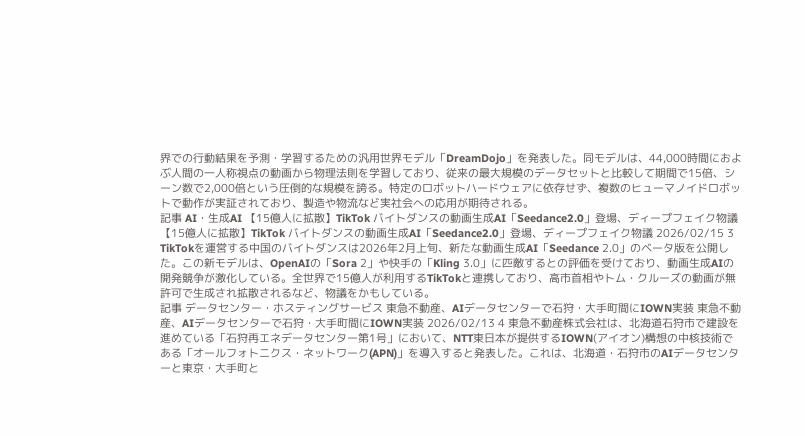界での行動結果を予測・学習するための汎用世界モデル「DreamDojo」を発表した。同モデルは、44,000時間におよぶ人間の一人称視点の動画から物理法則を学習しており、従来の最大規模のデータセットと比較して期間で15倍、シーン数で2,000倍という圧倒的な規模を誇る。特定のロボットハードウェアに依存せず、複数のヒューマノイドロボットで動作が実証されており、製造や物流など実社会への応用が期待される。
記事 AI・生成AI 【15億人に拡散】TikTok バイトダンスの動画生成AI「Seedance2.0」登場、ディープフェイク物議 【15億人に拡散】TikTok バイトダンスの動画生成AI「Seedance2.0」登場、ディープフェイク物議 2026/02/15 3 TikTokを運営する中国のバイトダンスは2026年2月上旬、新たな動画生成AI「Seedance 2.0」のベータ版を公開した。この新モデルは、OpenAIの「Sora 2」や快手の「Kling 3.0」に匹敵するとの評価を受けており、動画生成AIの開発競争が激化している。全世界で15億人が利用するTikTokと連携しており、高市首相やトム・クルーズの動画が無許可で生成され拡散されるなど、物議をかもしている。
記事 データセンター・ホスティングサービス 東急不動産、AIデータセンターで石狩・大手町間にIOWN実装 東急不動産、AIデータセンターで石狩・大手町間にIOWN実装 2026/02/13 4 東急不動産株式会社は、北海道石狩市で建設を進めている「石狩再エネデータセンター第1号」において、NTT東日本が提供するIOWN(アイオン)構想の中核技術である「オールフォトニクス・ネットワーク(APN)」を導入すると発表した。これは、北海道・石狩市のAIデータセンターと東京・大手町と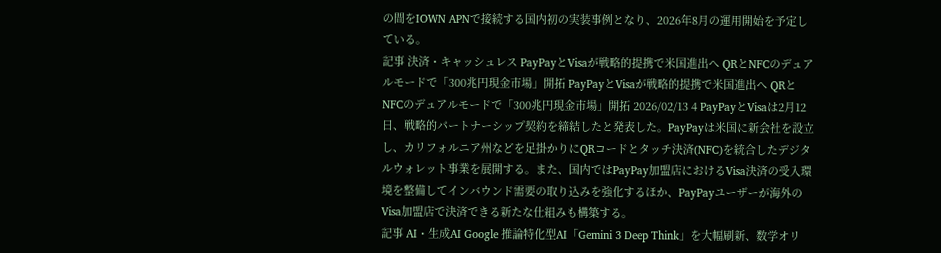の間をIOWN APNで接続する国内初の実装事例となり、2026年8月の運用開始を予定している。
記事 決済・キャッシュレス PayPayとVisaが戦略的提携で米国進出へ QRとNFCのデュアルモードで「300兆円現金市場」開拓 PayPayとVisaが戦略的提携で米国進出へ QRとNFCのデュアルモードで「300兆円現金市場」開拓 2026/02/13 4 PayPayとVisaは2月12日、戦略的パートナーシップ契約を締結したと発表した。PayPayは米国に新会社を設立し、カリフォルニア州などを足掛かりにQRコードとタッチ決済(NFC)を統合したデジタルウォレット事業を展開する。また、国内ではPayPay加盟店におけるVisa決済の受入環境を整備してインバウンド需要の取り込みを強化するほか、PayPayユーザーが海外のVisa加盟店で決済できる新たな仕組みも構築する。
記事 AI・生成AI Google 推論特化型AI「Gemini 3 Deep Think」を大幅刷新、数学オリ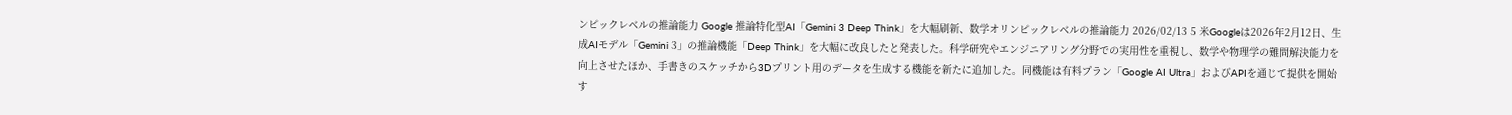ンピックレベルの推論能力 Google 推論特化型AI「Gemini 3 Deep Think」を大幅刷新、数学オリンピックレベルの推論能力 2026/02/13 5 米Googleは2026年2月12日、生成AIモデル「Gemini 3」の推論機能「Deep Think」を大幅に改良したと発表した。科学研究やエンジニアリング分野での実用性を重視し、数学や物理学の難問解決能力を向上させたほか、手書きのスケッチから3Dプリント用のデータを生成する機能を新たに追加した。同機能は有料プラン「Google AI Ultra」およびAPIを通じて提供を開始す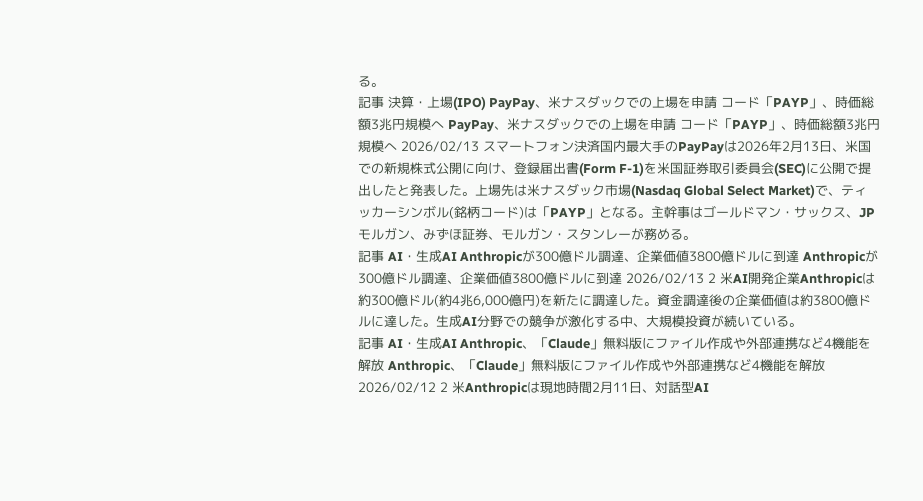る。
記事 決算・上場(IPO) PayPay、米ナスダックでの上場を申請 コード「PAYP」、時価総額3兆円規模へ PayPay、米ナスダックでの上場を申請 コード「PAYP」、時価総額3兆円規模へ 2026/02/13 スマートフォン決済国内最大手のPayPayは2026年2月13日、米国での新規株式公開に向け、登録届出書(Form F-1)を米国証券取引委員会(SEC)に公開で提出したと発表した。上場先は米ナスダック市場(Nasdaq Global Select Market)で、ティッカーシンボル(銘柄コード)は「PAYP」となる。主幹事はゴールドマン・サックス、JPモルガン、みずほ証券、モルガン・スタンレーが務める。
記事 AI・生成AI Anthropicが300億ドル調達、企業価値3800億ドルに到達 Anthropicが300億ドル調達、企業価値3800億ドルに到達 2026/02/13 2 米AI開発企業Anthropicは約300億ドル(約4兆6,000億円)を新たに調達した。資金調達後の企業価値は約3800億ドルに達した。生成AI分野での競争が激化する中、大規模投資が続いている。
記事 AI・生成AI Anthropic、「Claude」無料版にファイル作成や外部連携など4機能を解放 Anthropic、「Claude」無料版にファイル作成や外部連携など4機能を解放 2026/02/12 2 米Anthropicは現地時間2月11日、対話型AI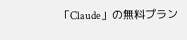「Claude」の無料プラン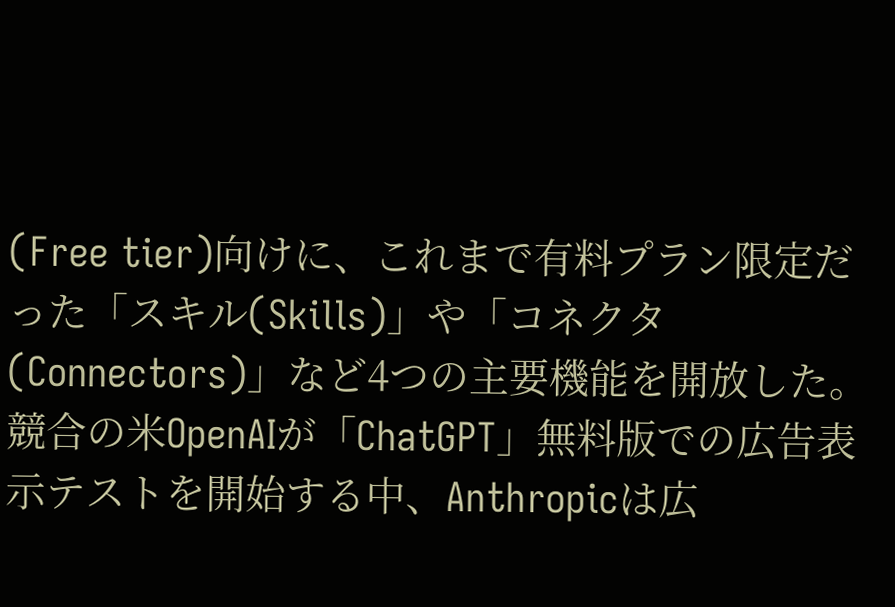(Free tier)向けに、これまで有料プラン限定だった「スキル(Skills)」や「コネクタ(Connectors)」など4つの主要機能を開放した。競合の米OpenAIが「ChatGPT」無料版での広告表示テストを開始する中、Anthropicは広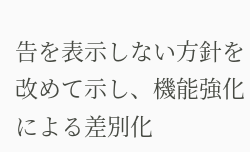告を表示しない方針を改めて示し、機能強化による差別化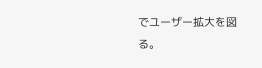でユーザー拡大を図る。